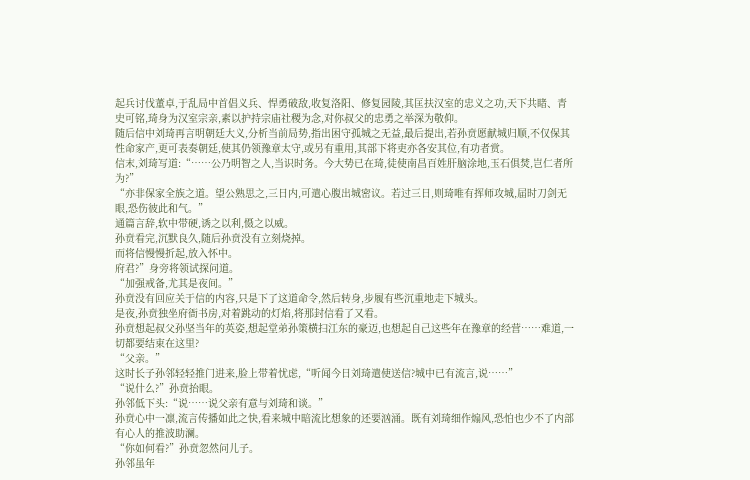起兵讨伐董卓,于乱局中首倡义兵、悍勇破敌,收复洛阳、修复园陵,其匡扶汉室的忠义之功,天下共睹、青史可铭,琦身为汉室宗亲,素以护持宗庙社稷为念,对你叔父的忠勇之举深为敬仰。
随后信中刘琦再言明朝廷大义,分析当前局势,指出困守孤城之无益,最后提出,若孙贲愿献城归顺,不仅保其性命家产,更可表奏朝廷,使其仍领豫章太守,或另有重用,其部下将吏亦各安其位,有功者赏。
信末,刘琦写道:“……公乃明智之人,当识时务。今大势已在琦,徒使南昌百姓肝脑涂地,玉石俱焚,岂仁者所为?”
“亦非保家全族之道。望公熟思之,三日内,可遣心腹出城密议。若过三日,则琦唯有挥师攻城,届时刀剑无眼,恐伤彼此和气。”
通篇言辞,软中带硬,诱之以利,慑之以威。
孙贲看完,沉默良久,随后孙贲没有立刻烧掉。
而将信慢慢折起,放入怀中。
府君?”身旁将领试探问道。
“加强戒备,尤其是夜间。”
孙贲没有回应关于信的内容,只是下了这道命令,然后转身,步履有些沉重地走下城头。
是夜,孙贲独坐府衙书房,对着跳动的灯焰,将那封信看了又看。
孙贲想起叔父孙坚当年的英姿,想起堂弟孙策横扫江东的豪迈,也想起自己这些年在豫章的经营……难道,一切都要结束在这里?
“父亲。”
这时长子孙邻轻轻推门进来,脸上带着忧虑,“听闻今日刘琦遣使送信?城中已有流言,说……”
“说什么?”孙贲抬眼。
孙邻低下头:“说……说父亲有意与刘琦和谈。”
孙贲心中一凛,流言传播如此之快,看来城中暗流比想象的还要汹涌。既有刘琦细作煽风,恐怕也少不了内部有心人的推波助澜。
“你如何看?”孙贲忽然问儿子。
孙邻虽年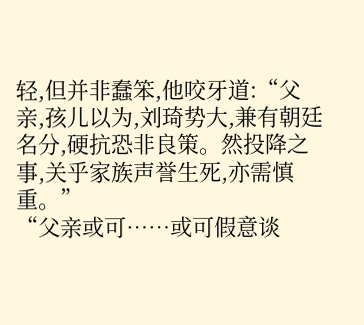轻,但并非蠢笨,他咬牙道:“父亲,孩儿以为,刘琦势大,兼有朝廷名分,硬抗恐非良策。然投降之事,关乎家族声誉生死,亦需慎重。”
“父亲或可……或可假意谈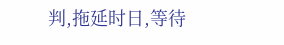判,拖延时日,等待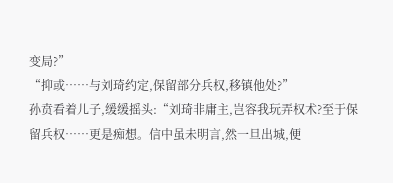变局?”
“抑或……与刘琦约定,保留部分兵权,移镇他处?”
孙贲看着儿子,缓缓摇头:“刘琦非庸主,岂容我玩弄权术?至于保留兵权……更是痴想。信中虽未明言,然一旦出城,便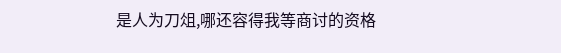是人为刀俎,哪还容得我等商讨的资格